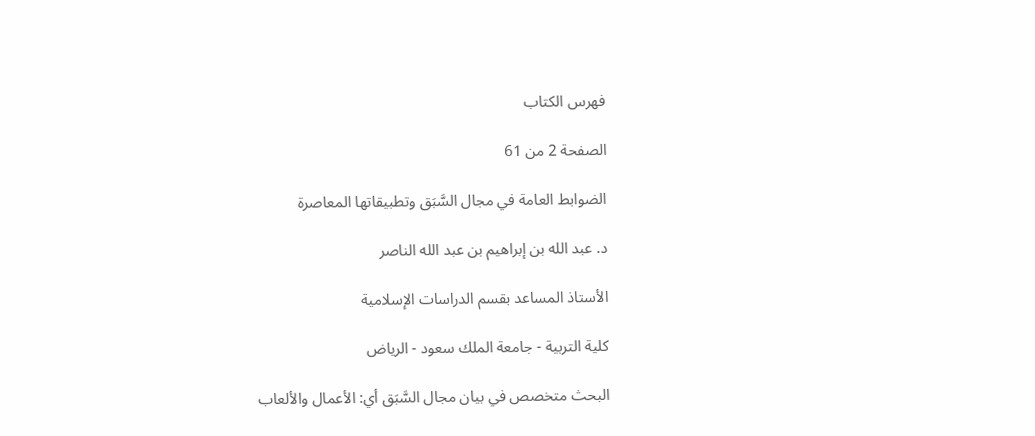فهرس الكتاب

الصفحة 2 من 61

الضوابط العامة في مجال السَّبَق وتطبيقاتها المعاصرة

د. عبد الله بن إبراهيم بن عبد الله الناصر

الأستاذ المساعد بقسم الدراسات الإسلامية

كلية التربية - جامعة الملك سعود - الرياض

البحث متخصص في بيان مجال السَّبَق أي: الأعمال والألعاب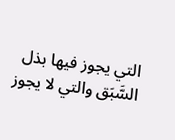التي يجوز فيها بذل السَّبَق والتي لا يجوز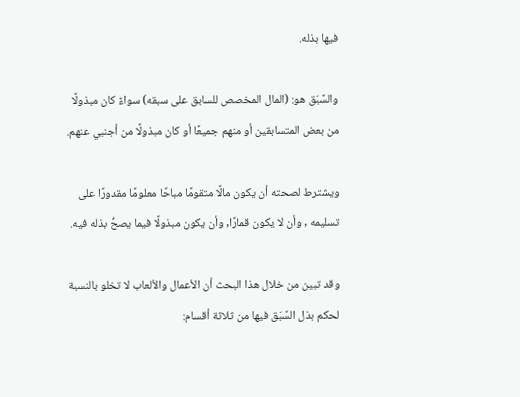فيها بذله.

والسَّبَق هو: (المال المخصص للسابق على سبقه) سواءً كان مبذولًا من بعض المتسابقين أو منهم جميعًا أو كان مبذولًا من أجنبي عنهم.

ويشترط لصحته أن يكون مالًا متقومًا مباحًا معلومًا مقدورًا على تسليمه , وأن لا يكون قمارًا, وأن يكون مبذولًا فيما يصحُّ بذله فيه.

وقد تبين من خلال هذا البحث أن الأعمال والألعاب لا تخلو بالنسبة لحكم بذل السَّبَق فيها من ثلاثة أقسام: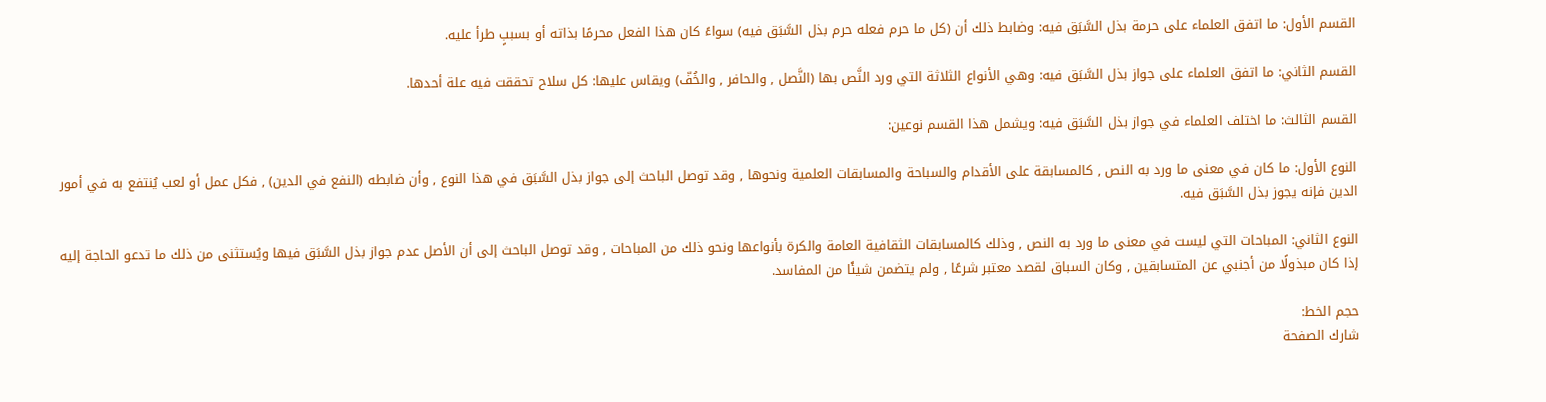القسم الأول: ما اتفق العلماء على حرمة بذل السَّبَق فيه: وضابط ذلك أن (كل ما حرم فعله حرم بذل السَّبَق فيه) سواءً كان هذا الفعل محرمًا بذاته أو بسببٍ طرأ عليه.

القسم الثاني: ما اتفق العلماء على جواز بذل السَّبَق فيه: وهي الأنواع الثلاثة التي ورد النَّص بها (النَّصل , والحافر , والخُفّ) ويقاس عليها: كل سلاح تحققت فيه علة أحدها.

القسم الثالث: ما اختلف العلماء في جواز بذل السَّبَق فيه: ويشمل هذا القسم نوعين:

النوع الأول: ما كان في معنى ما ورد به النص , كالمسابقة على الأقدام والسباحة والمسابقات العلمية ونحوها , وقد توصل الباحث إلى جواز بذل السَّبَق في هذا النوع , وأن ضابطه (النفع في الدين) , فكل عمل أو لعب يُنتفع به في أمور الدين فإنه يجوز بذل السَّبَق فيه.

النوع الثاني: المباحات التي ليست في معنى ما ورد به النص , وذلك كالمسابقات الثقافية العامة والكرة بأنواعها ونحو ذلك من المباحات , وقد توصل الباحث إلى أن الأصل عدم جواز بذل السَّبَق فيها ويُستثنى من ذلك ما تدعو الحاجة إليه إذا كان مبذولًا من أجنبي عن المتسابقين , وكان السباق لقصد معتبر شرعًا , ولم يتضمن شيئًا من المفاسد.

حجم الخط:
شارك الصفحة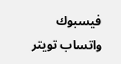فيسبوك واتساب تويتر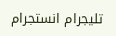تليجرام انستجرام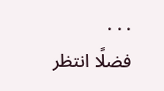. . .
فضلًا انتظر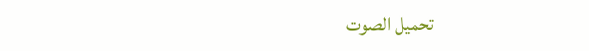تحميل الصوت